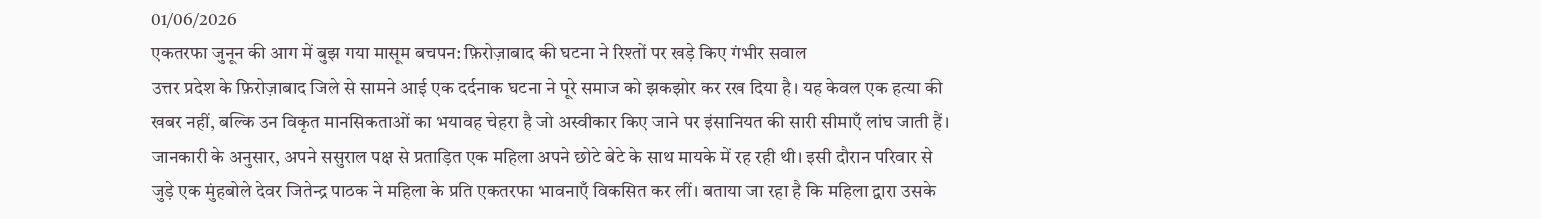01/06/2026
एकतरफा जुनून की आग में बुझ गया मासूम बचपन: फ़िरोज़ाबाद की घटना ने रिश्तों पर खड़े किए गंभीर सवाल
उत्तर प्रदेश के फ़िरोज़ाबाद जिले से सामने आई एक दर्दनाक घटना ने पूरे समाज को झकझोर कर रख दिया है। यह केवल एक हत्या की खबर नहीं, बल्कि उन विकृत मानसिकताओं का भयावह चेहरा है जो अस्वीकार किए जाने पर इंसानियत की सारी सीमाएँ लांघ जाती हैं।
जानकारी के अनुसार, अपने ससुराल पक्ष से प्रताड़ित एक महिला अपने छोटे बेटे के साथ मायके में रह रही थी। इसी दौरान परिवार से जुड़े एक मुंहबोले देवर जितेन्द्र पाठक ने महिला के प्रति एकतरफा भावनाएँ विकसित कर लीं। बताया जा रहा है कि महिला द्वारा उसके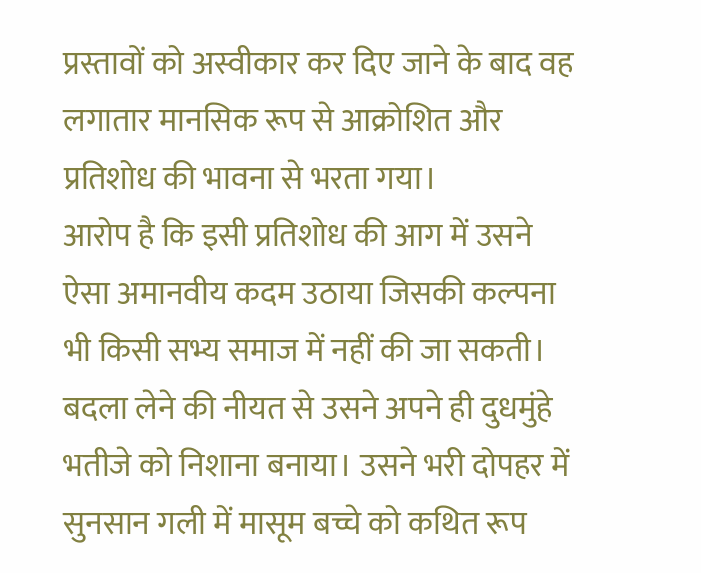प्रस्तावों को अस्वीकार कर दिए जाने के बाद वह लगातार मानसिक रूप से आक्रोशित और प्रतिशोध की भावना से भरता गया।
आरोप है कि इसी प्रतिशोध की आग में उसने ऐसा अमानवीय कदम उठाया जिसकी कल्पना भी किसी सभ्य समाज में नहीं की जा सकती। बदला लेने की नीयत से उसने अपने ही दुधमुंहे भतीजे को निशाना बनाया। उसने भरी दोपहर में सुनसान गली में मासूम बच्चे को कथित रूप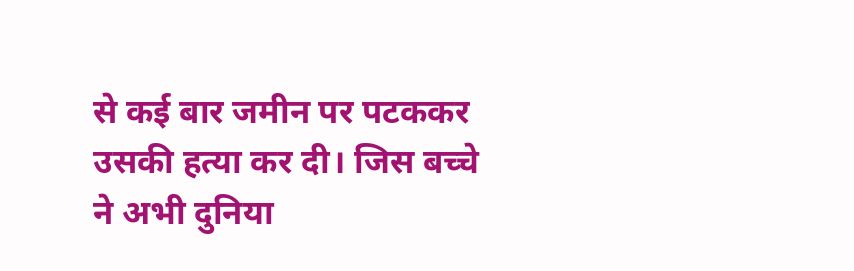से कई बार जमीन पर पटककर उसकी हत्या कर दी। जिस बच्चे ने अभी दुनिया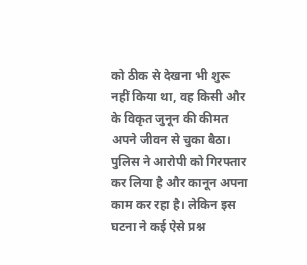को ठीक से देखना भी शुरू नहीं किया था, वह किसी और के विकृत जुनून की कीमत अपने जीवन से चुका बैठा।
पुलिस ने आरोपी को गिरफ्तार कर लिया है और कानून अपना काम कर रहा है। लेकिन इस घटना ने कई ऐसे प्रश्न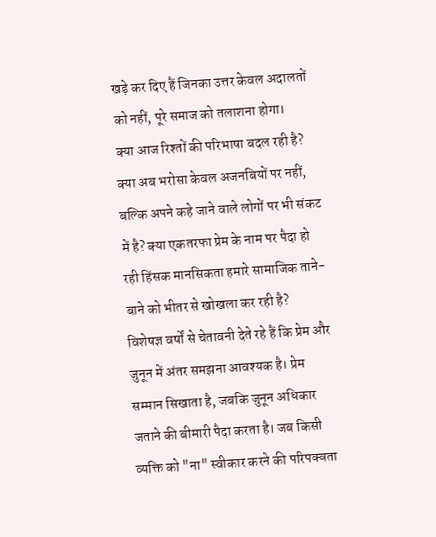खड़े कर दिए हैं जिनका उत्तर केवल अदालतों को नहीं, पूरे समाज को तलाशना होगा।
क्या आज रिश्तों की परिभाषा बदल रही है? क्या अब भरोसा केवल अजनबियों पर नहीं, बल्कि अपने कहे जाने वाले लोगों पर भी संकट में है? क्या एकतरफा प्रेम के नाम पर पैदा हो रही हिंसक मानसिकता हमारे सामाजिक ताने-बाने को भीतर से खोखला कर रही है?
विशेषज्ञ वर्षों से चेतावनी देते रहे हैं कि प्रेम और जुनून में अंतर समझना आवश्यक है। प्रेम सम्मान सिखाता है, जबकि जुनून अधिकार जताने की बीमारी पैदा करता है। जब किसी व्यक्ति को "ना" स्वीकार करने की परिपक्वता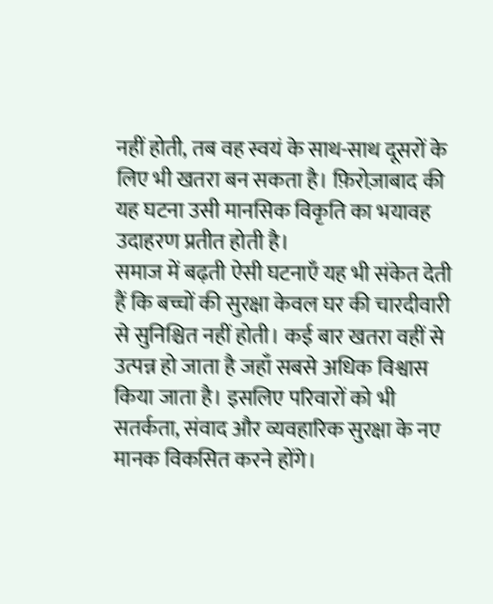नहीं होती, तब वह स्वयं के साथ-साथ दूसरों के लिए भी खतरा बन सकता है। फ़िरोज़ाबाद की यह घटना उसी मानसिक विकृति का भयावह उदाहरण प्रतीत होती है।
समाज में बढ़ती ऐसी घटनाएँ यह भी संकेत देती हैं कि बच्चों की सुरक्षा केवल घर की चारदीवारी से सुनिश्चित नहीं होती। कई बार खतरा वहीं से उत्पन्न हो जाता है जहाँ सबसे अधिक विश्वास किया जाता है। इसलिए परिवारों को भी सतर्कता, संवाद और व्यवहारिक सुरक्षा के नए मानक विकसित करने होंगे।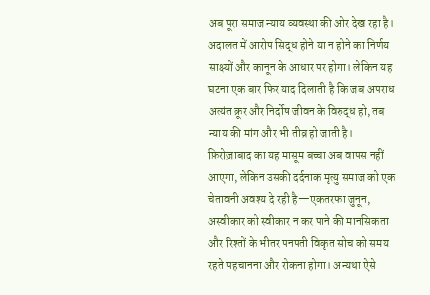अब पूरा समाज न्याय व्यवस्था की ओर देख रहा है। अदालत में आरोप सिद्ध होने या न होने का निर्णय साक्ष्यों और कानून के आधार पर होगा। लेकिन यह घटना एक बार फिर याद दिलाती है कि जब अपराध अत्यंत क्रूर और निर्दोष जीवन के विरुद्ध हो, तब न्याय की मांग और भी तीव्र हो जाती है।
फ़िरोज़ाबाद का यह मासूम बच्चा अब वापस नहीं आएगा, लेकिन उसकी दर्दनाक मृत्यु समाज को एक चेतावनी अवश्य दे रही है—एकतरफा जुनून, अस्वीकार को स्वीकार न कर पाने की मानसिकता और रिश्तों के भीतर पनपती विकृत सोच को समय रहते पहचानना और रोकना होगा। अन्यथा ऐसे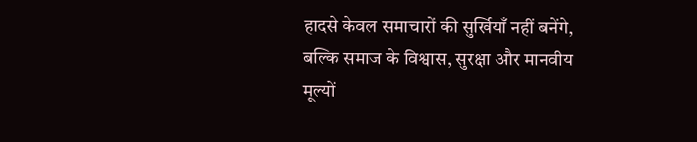हादसे केवल समाचारों की सुर्खियाँ नहीं बनेंगे, बल्कि समाज के विश्वास, सुरक्षा और मानवीय मूल्यों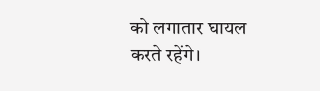को लगातार घायल करते रहेंगे।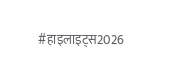#हाइलाइट्स2026